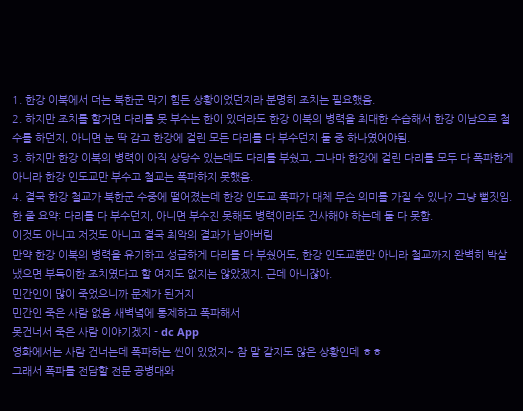1. 한강 이북에서 더는 북한군 막기 힘든 상황이었던지라 분명히 조치는 필요했음.
2. 하지만 조치를 할거면 다리를 못 부수는 한이 있더라도 한강 이북의 병력을 최대한 수습해서 한강 이남으로 철수를 하던지, 아니면 눈 딱 감고 한강에 걸린 모든 다리를 다 부수던지 둘 중 하나였어야됨.
3. 하지만 한강 이북의 병력이 아직 상당수 있는데도 다리를 부쉈고, 그나마 한강에 걸린 다리를 모두 다 폭파한게 아니라 한강 인도교만 부수고 철교는 폭파하지 못했음.
4. 결국 한강 철교가 북한군 수중에 떨어졌는데 한강 인도교 폭파가 대체 무슨 의미를 가질 수 있나? 그냥 뻘짓임.
한 줄 요약: 다리를 다 부수던지, 아니면 부수진 못해도 병력이라도 건사해야 하는데 둘 다 못함.
이것도 아니고 저것도 아니고 결국 최악의 결과가 남아버림
만약 한강 이북의 병력을 유기하고 성급하게 다리를 다 부쉈어도, 한강 인도교뿐만 아니라 철교까지 완벽히 박살냈으면 부득이한 조치였다고 할 여지도 없지는 않았겠지. 근데 아니잖아.
민간인이 많이 죽었으니까 문제가 된거지
민간인 죽은 사람 없음 새벽녘에 통제하고 폭파해서
못건너서 죽은 사람 이야기겠지 - dc App
영화에서는 사람 건너는데 폭파하는 씬이 있었지~ 참 말 같지도 않은 상황인데 ㅎㅎ
그래서 폭파를 전담할 전문 공병대와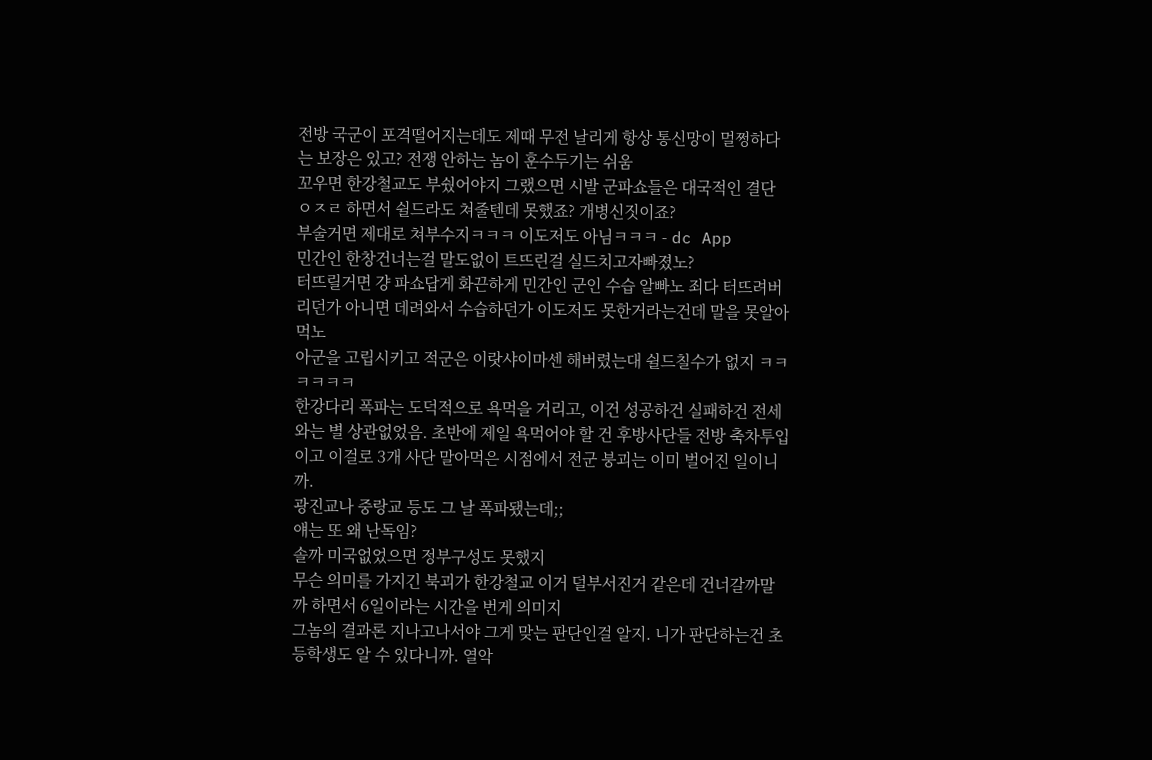전방 국군이 포격떨어지는데도 제때 무전 날리게 항상 통신망이 멀쩡하다는 보장은 있고? 전쟁 안하는 놈이 훈수두기는 쉬움
꼬우면 한강철교도 부쉈어야지 그랬으면 시발 군파쇼들은 대국적인 결단 ㅇㅈㄹ 하면서 쉴드라도 쳐줄텐데 못했죠? 개병신짓이죠?
부술거면 제대로 쳐부수지ㅋㅋㅋ 이도저도 아님ㅋㅋㅋ - dc App
민간인 한창건너는걸 말도없이 트뜨린걸 실드치고자빠졌노?
터뜨릴거면 걍 파쇼답게 화끈하게 민간인 군인 수습 알빠노 죄다 터뜨려버리던가 아니면 데려와서 수습하던가 이도저도 못한거라는건데 말을 못알아먹노
아군을 고립시키고 적군은 이랏샤이마센 해버렸는대 쉴드칠수가 없지 ㅋㅋㅋㅋㅋㅋ
한강다리 폭파는 도덕적으로 욕먹을 거리고, 이건 성공하건 실패하건 전세와는 별 상관없었음. 초반에 제일 욕먹어야 할 건 후방사단들 전방 축차투입이고 이걸로 3개 사단 말아먹은 시점에서 전군 붕괴는 이미 벌어진 일이니까.
광진교나 중랑교 등도 그 날 폭파됐는데;;
얘는 또 왜 난독임?
솔까 미국없었으면 정부구성도 못했지
무슨 의미를 가지긴 북괴가 한강철교 이거 덜부서진거 같은데 건너갈까말까 하면서 6일이라는 시간을 번게 의미지
그놈의 결과론 지나고나서야 그게 맞는 판단인걸 알지. 니가 판단하는건 초등학생도 알 수 있다니까. 열악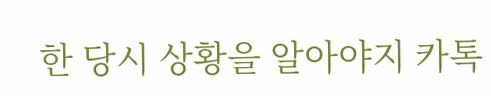한 당시 상황을 알아야지 카톡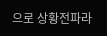으로 상황전파라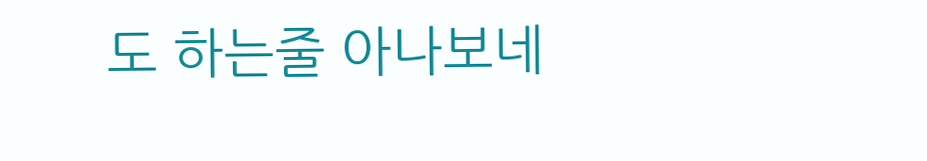도 하는줄 아나보네